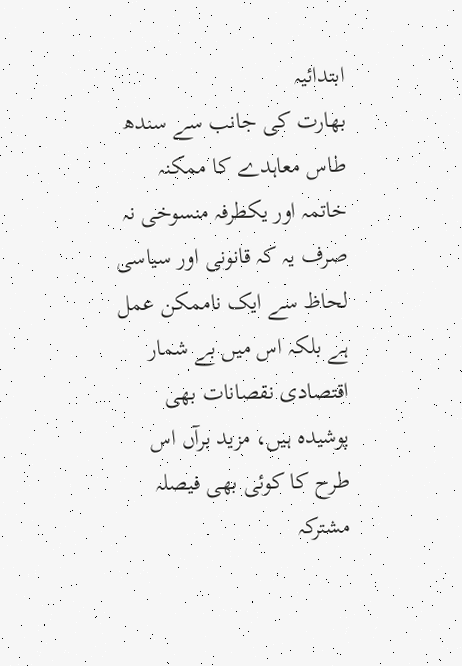ابتدائیہ
بھارت کی جانب سے سندھ طاس معاہدے کا ممکنہ خاتمہ اور یکطرفہ منسوخی نہ صرف یہ کہ قانونی اور سیاسی لحاظ سے ایک ناممکن عمل ہے بلکہ اس میں بے شمار اقتصادی نقصانات بھی پوشیدہ ہیں، مزید برآں اس طرح کا کوئی بھی فیصلہ مشترکہ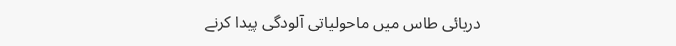دریائی طاس میں ماحولیاتی آلودگی پیدا کرنے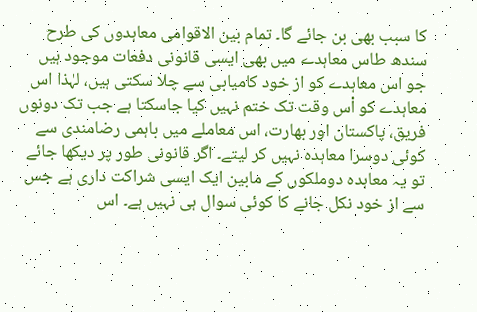کا سبب بھی بن جائے گا۔ تمام بین الاقوامی معاہدوں کی طرح سندھ طاس معاہدے میں بھی ایسی قانونی دفعات موجود ہیں جو اس معاہدے کو از خود کامیابی سے چلا سکتی ہیں، لہٰذا اس معاہدے کو اْس وقت تک ختم نہیں کیا جاسکتا ہے جب تک دونوں فریق، پاکستان اور بھارت، اس معاملے میں باہمی رضامندی سے کوئی دوسرا معاہدہ نہیں کر لیتے۔ اگر قانونی طور پر دیکھا جائے تو یہ معاہدہ دوملکوں کے مابین ایک ایسی شراکت داری ہے جس سے از خود نکل جانے کا کوئی سوال ہی نہیں ہے۔ اس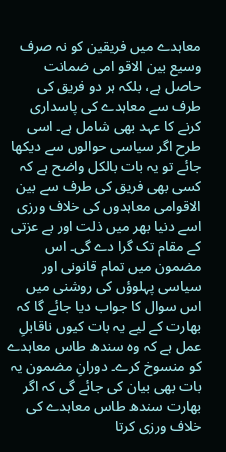معاہدے میں فریقین کو نہ صرف وسیع بین الاقو امی ضمانت حاصل ہے، بلکہ ہر دو فریق کی طرف سے معاہدے کی پاسداری کرنے کا عہد بھی شامل ہے۔ اسی طرح اگر سیاسی حوالوں سے دیکھا جائے تو یہ بات بالکل واضح ہے کہ کسی بھی فریق کی طرف سے بین الاقوامی معاہدوں کی خلاف ورزی اسے دنیا بھر میں ذلت اور بے عزتی کے مقام تک گرا دے گی۔ اس مضمون میں تمام قانونی اور سیاسی پہلوؤں کی روشنی میں اس سوال کا جواب دیا جائے گا کہ بھارت کے لیے یہ بات کیوں ناقابلِ عمل ہے کہ وہ سندھ طاس معاہدے کو منسوخ کرے۔ دورانِ مضمون یہ بات بھی بیان کی جائے گی کہ اگر بھارت سندھ طاس معاہدے کی خلاف ورزی کرتا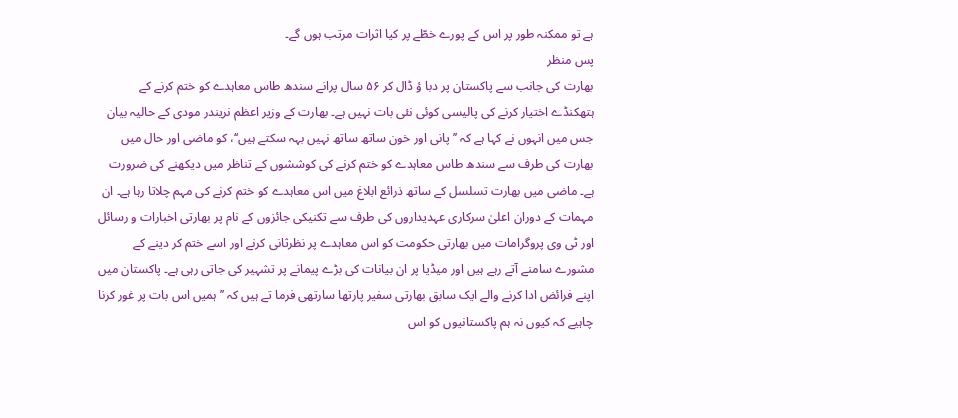ہے تو ممکنہ طور پر اس کے پورے خطّے پر کیا اثرات مرتب ہوں گے۔
پس منظر
بھارت کی جانب سے پاکستان پر دبا ؤ ڈال کر ۵۶ سال پرانے سندھ طاس معاہدے کو ختم کرنے کے ہتھکنڈے اختیار کرنے کی پالیسی کوئی نئی بات نہیں ہے۔ بھارت کے وزیر اعظم نریندر مودی کے حالیہ بیان جس میں انہوں نے کہا ہے کہ ’’پانی اور خون ساتھ ساتھ نہیں بہہ سکتے ہیں‘‘، کو ماضی اور حال میں بھارت کی طرف سے سندھ طاس معاہدے کو ختم کرنے کی کوششوں کے تناظر میں دیکھنے کی ضرورت ہے۔ ماضی میں بھارت تسلسل کے ساتھ ذرائع ابلاغ میں اس معاہدے کو ختم کرنے کی مہم چلاتا رہا ہے۔ ان مہمات کے دوران اعلیٰ سرکاری عہدیداروں کی طرف سے تکنیکی جائزوں کے نام پر بھارتی اخبارات و رسائل اور ٹی وی پروگرامات میں بھارتی حکومت کو اس معاہدے پر نظرثانی کرنے اور اسے ختم کر دینے کے مشورے سامنے آتے رہے ہیں اور میڈیا پر ان بیانات کی بڑے پیمانے پر تشہیر کی جاتی رہی ہے۔ پاکستان میں اپنے فرائض ادا کرنے والے ایک سابق بھارتی سفیر پارتھا سارتھی فرما تے ہیں کہ ’’ہمیں اس بات پر غور کرنا چاہیے کہ کیوں نہ ہم پاکستانیوں کو اس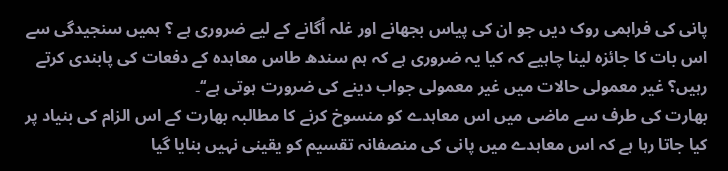پانی کی فراہمی روک دیں جو ان کی پیاس بجھانے اور غلہ اُگانے کے لیے ضروری ہے ؟ ہمیں سنجیدگی سے اس بات کا جائزہ لینا چاہیے کہ کیا یہ ضروری ہے کہ ہم سندھ طاس معاہدہ کے دفعات کی پابندی کرتے رہیں؟ غیر معمولی حالات میں غیر معمولی جواب دینے کی ضرورت ہوتی ہے‘‘۔
بھارت کی طرف سے ماضی میں اس معاہدے کو منسوخ کرنے کا مطالبہ بھارت کے اس الزام کی بنیاد پر کیا جاتا رہا ہے کہ اس معاہدے میں پانی کی منصفانہ تقسیم کو یقینی نہیں بنایا گیا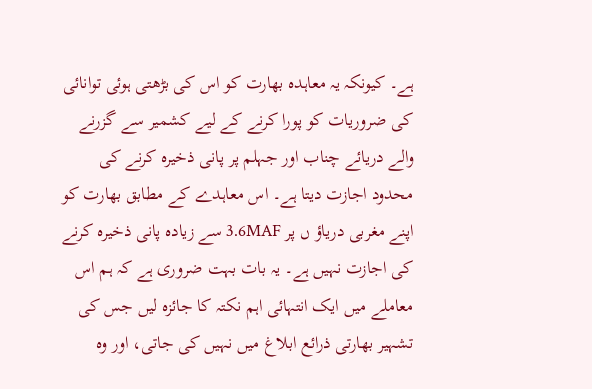ہے۔ کیونکہ یہ معاہدہ بھارت کو اس کی بڑھتی ہوئی توانائی کی ضروریات کو پورا کرنے کے لیے کشمیر سے گزرنے والے دریائے چناب اور جہلم پر پانی ذخیرہ کرنے کی محدود اجازت دیتا ہے۔ اس معاہدے کے مطابق بھارت کو اپنے مغربی دریاؤ ں پر 3.6MAF سے زیادہ پانی ذخیرہ کرنے کی اجازت نہیں ہے۔ یہ بات بہت ضروری ہے کہ ہم اس معاملے میں ایک انتہائی اہم نکتہ کا جائزہ لیں جس کی تشہیر بھارتی ذرائع ابلاغ میں نہیں کی جاتی، اور وہ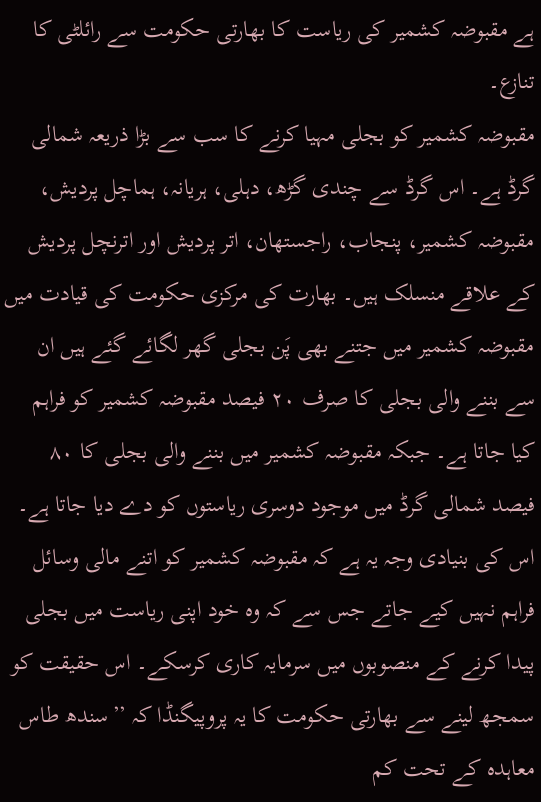ہے مقبوضہ کشمیر کی ریاست کا بھارتی حکومت سے رائلٹی کا تنازع۔
مقبوضہ کشمیر کو بجلی مہیا کرنے کا سب سے بڑا ذریعہ شمالی گرڈ ہے۔ اس گرڈ سے چندی گڑھ، دہلی، ہریانہ، ہماچل پردیش، مقبوضہ کشمیر، پنجاب، راجستھان، اتر پردیش اور اترنچل پردیش کے علاقے منسلک ہیں۔ بھارت کی مرکزی حکومت کی قیادت میں مقبوضہ کشمیر میں جتنے بھی پَن بجلی گھر لگائے گئے ہیں ان سے بننے والی بجلی کا صرف ۲۰ فیصد مقبوضہ کشمیر کو فراہم کیا جاتا ہے۔ جبکہ مقبوضہ کشمیر میں بننے والی بجلی کا ۸۰ فیصد شمالی گرڈ میں موجود دوسری ریاستوں کو دے دیا جاتا ہے۔ اس کی بنیادی وجہ یہ ہے کہ مقبوضہ کشمیر کو اتنے مالی وسائل فراہم نہیں کیے جاتے جس سے کہ وہ خود اپنی ریاست میں بجلی پیدا کرنے کے منصوبوں میں سرمایہ کاری کرسکے۔ اس حقیقت کو سمجھ لینے سے بھارتی حکومت کا یہ پروپیگنڈا کہ ’’سندھ طاس معاہدہ کے تحت کم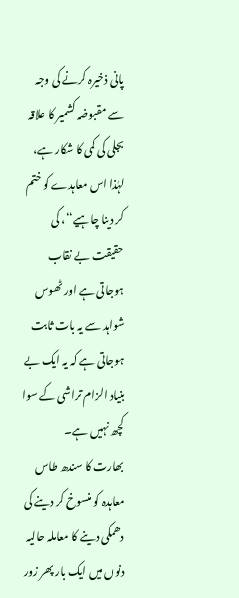پانی ذخیرہ کرنے کی وجہ سے مقبوضہ کشمیر کا علاقہ بجلی کی کمی کا شکار ہے، لہٰذا اس معاہدے کو ختم کر دینا چاہیے‘‘، کی حقیقت بے نقاب ہوجاتی ہے اور ٹھوس شواہد سے یہ بات ثابت ہوجاتی ہے کہ یہ ایک بے بنیاد الزام تراشی کے سوا کچھ نہیں ہے۔
بھارت کا سندھ طاس معاہدہ کو منسوخ کر دینے کی دھمکی دینے کا معاملہ حالیہ دنوں میں ایک بار پھر زور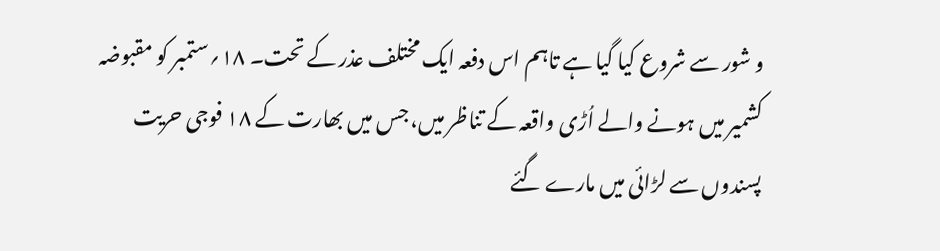و شور سے شروع کیا گیا ہے تاہم اس دفعہ ایک مختلف عذر کے تحت۔ ۱۸؍ستمبر کو مقبوضہ کشمیر میں ہونے والے اُڑی واقعہ کے تناظر میں، جس میں بھارت کے ۱۸ فوجی حریت پسندوں سے لڑائی میں مارے گئے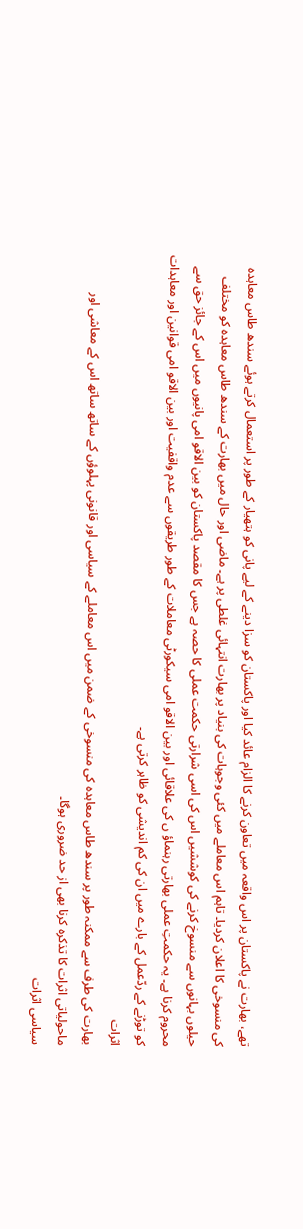تھے، بھارت نے پاکستان پر اس واقعہ میں تعاون کرنے کا الزام عائد کیا اور پاکستان کو سزا دینے کے لیے پانی کو ہتھیار کے طور پر استعمال کرتے ہوئے سندھ طاس معاہدہ کی منسوخی کا اعلان کردیا۔ تاہم اس معاملے میں کئی وجوہات کی بنیاد پر بھارت انتہائی غلطی پر ہے۔ ماضی اور حال میں بھارت کے سندھ طاس معاہدہ کو مختلف حیلوں بہانوں سے منسوخ کرنے کی کوششیں اس کی اسی شرارتی حکمت عملی کا حصہ ہے جس کا مقصد پاکستان کو بین الاقو امی پانیوں میں اس کے جائز حق سے محروم کرنا ہے۔ یہ حکمتِ عملی بھارتی رہنماؤ ں کی علاقائی اور بین الاقو امی سیکورٹی معاملات کے طور طریقوں سے عدم واقفیت اور بین الاقو امی قوانین اور معاہدات کو توڑنے کے ردّعمل کے بارے میں ان کی کم اندیشی کو ظاہر کرتی ہے۔
اثرات
بھارت کی طرف سے ممکنہ طور پر سندھ طاس معاہدہ کی منسوخی کے ضمن میں اس معاملے کے سیاسی اور قانونی پہلوؤں کے ساتھ ساتھ اس کے معاشی اور ماحولیاتی اثرات کا تذکرہ کرنا بھی از حد ضروری ہوگا۔
سیاسی اثرات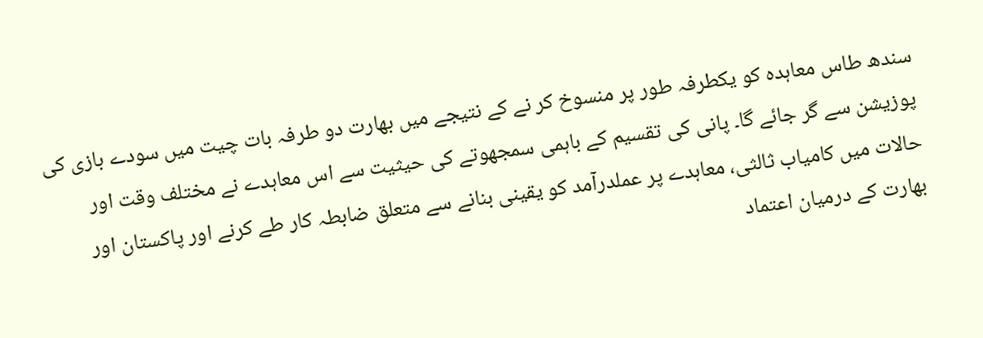سندھ طاس معاہدہ کو یکطرفہ طور پر منسوخ کر نے کے نتیجے میں بھارت دو طرفہ بات چیت میں سودے بازی کی پوزیشن سے گر جائے گا۔ پانی کی تقسیم کے باہمی سمجھوتے کی حیثیت سے اس معاہدے نے مختلف وقت اور حالات میں کامیاب ثالثی، معاہدے پر عملدرآمد کو یقینی بنانے سے متعلق ضابطہ کار طے کرنے اور پاکستان اور بھارت کے درمیان اعتماد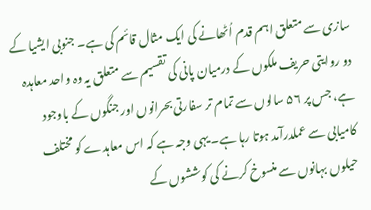سازی سے متعلق اہم قدم اُٹھانے کی ایک مثال قائم کی ہے۔ جنوبی ایشیا کے دو روایتی حریف ملکوں کے درمیان پانی کی تقسیم سے متعلق یہ وہ واحد معاہدہ ہے، جس پر ۵۶ سالوں سے تمام تر سفارتی بحرانوں اور جنگوں کے باوجود کامیابی سے عملدرآمد ہوتا رہا ہے۔ یہی وجہ ہے کہ اس معاہدے کو مختلف حیلوں بہانوں سے منسوخ کرنے کی کوششوں کے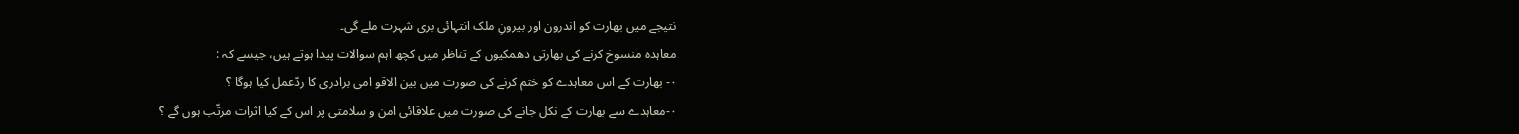نتیجے میں بھارت کو اندرون اور بیرونِ ملک انتہائی بری شہرت ملے گی۔
معاہدہ منسوخ کرنے کی بھارتی دھمکیوں کے تناظر میں کچھ اہم سوالات پیدا ہوتے ہیں، جیسے کہ :
۰- بھارت کے اس معاہدے کو ختم کرنے کی صورت میں بین الاقو امی برادری کا ردّعمل کیا ہوگا ؟
۰-معاہدے سے بھارت کے نکل جانے کی صورت میں علاقائی امن و سلامتی پر اس کے کیا اثرات مرتّب ہوں گے ؟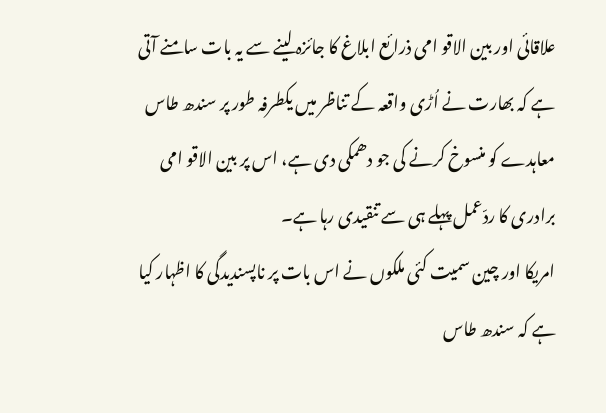علاقائی اور بین الاقو امی ذرائع ابلاغ کا جائزہ لینے سے یہ بات سامنے آتی ہے کہ بھارت نے اُڑی واقعہ کے تناظر میں یکطرفہ طور پر سندھ طاس معاہدے کو منسوخ کرنے کی جو دھمکی دی ہے، اس پر بین الاقو امی برادری کا ردّعمل پہلے ہی سے تنقیدی رہا ہے۔
امریکا اور چین سمیت کئی ملکوں نے اس بات پر ناپسندیدگی کا اظہار کیا ہے کہ سندھ طاس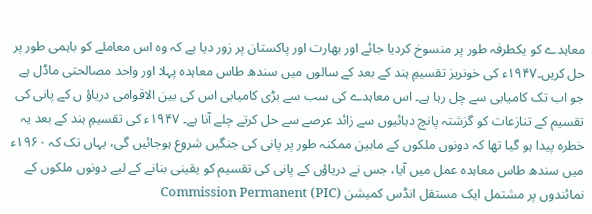معاہدے کو یکطرفہ طور پر منسوخ کردیا جائے اور بھارت اور پاکستان پر زور دیا ہے کہ وہ اس معاملے کو باہمی طور پر حل کریں۔۱۹۴۷ء کی خونریز تقسیمِ ہند کے بعد کے سالوں میں سندھ طاس معاہدہ پہلا اور واحد مصالحتی ماڈل ہے جو اب تک کامیابی سے چل رہا ہے۔ اس معاہدے کی سب سے بڑی کامیابی اس کی بین الاقوامی دریاؤ ں کے پانی کی تقسیم کے تنازعات کو گزشتہ پانچ دہائیوں سے زائد عرصے سے حل کرتے چلے آنا ہے۔ ۱۹۴۷ء کی تقسیمِ ہند کے بعد یہ خطرہ پیدا ہو گیا تھا کہ دونوں ملکوں کے مابین ممکنہ طور پر پانی کی جنگیں شروع ہوجائیں گی، یہاں تک کہ ۱۹۶۰ء میں سندھ طاس معاہدہ عمل میں آیا، جس نے دریاؤں کے پانی کی تقسیم کو یقینی بنانے کے لیے دونوں ملکوں کے نمائندوں پر مشتمل ایک مستقل انڈس کمیشن (PIC) Commission Permanent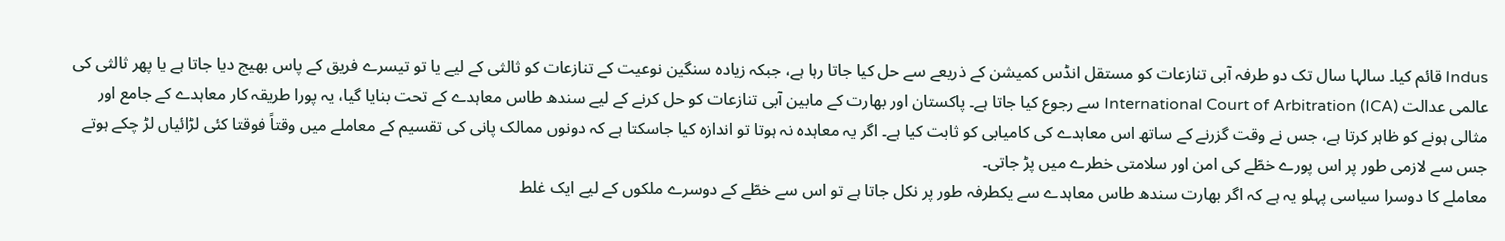Indus قائم کیا۔ سالہا سال تک دو طرفہ آبی تنازعات کو مستقل انڈس کمیشن کے ذریعے سے حل کیا جاتا رہا ہے، جبکہ زیادہ سنگین نوعیت کے تنازعات کو ثالثی کے لیے یا تو تیسرے فریق کے پاس بھیج دیا جاتا ہے یا پھر ثالثی کی عالمی عدالت International Court of Arbitration (ICA) سے رجوع کیا جاتا ہے۔ پاکستان اور بھارت کے مابین آبی تنازعات کو حل کرنے کے لیے سندھ طاس معاہدے کے تحت بنایا گیا، یہ پورا طریقہ کار معاہدے کے جامع اور مثالی ہونے کو ظاہر کرتا ہے، جس نے وقت گزرنے کے ساتھ اس معاہدے کی کامیابی کو ثابت کیا ہے۔ اگر یہ معاہدہ نہ ہوتا تو اندازہ کیا جاسکتا ہے کہ دونوں ممالک پانی کی تقسیم کے معاملے میں وقتاً فوقتا کئی لڑائیاں لڑ چکے ہوتے جس سے لازمی طور پر اس پورے خطّے کی امن اور سلامتی خطرے میں پڑ جاتی۔
معاملے کا دوسرا سیاسی پہلو یہ ہے کہ اگر بھارت سندھ طاس معاہدے سے یکطرفہ طور پر نکل جاتا ہے تو اس سے خطّے کے دوسرے ملکوں کے لیے ایک غلط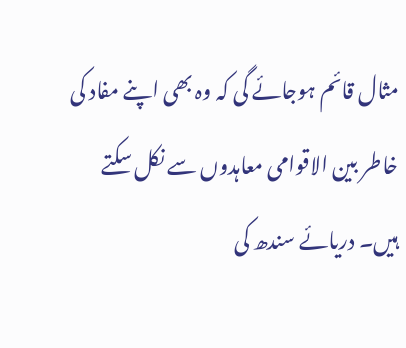مثال قائم ہوجائے گی کہ وہ بھی اپنے مفاد کی خاطر بین الاقوامی معاہدوں سے نکل سکتے ہیں۔ دریائے سندھ کی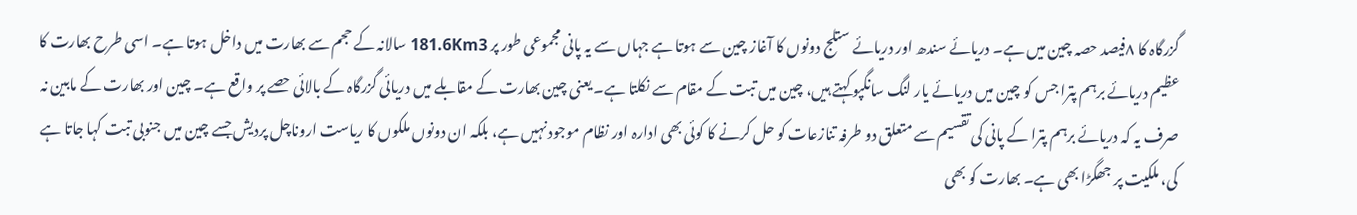گزرگاہ کا ۸فیصد حصہ چین میں ہے۔ دریائے سندھ اور دریائے ستلج دونوں کا آغاز چین سے ہوتا ہے جہاں سے یہ پانی مجموعی طور پر 181.6Km3 سالانہ کے حجم سے بھارت میں داخل ہوتا ہے۔ اسی طرح بھارت کا عظیم دریائے برہم پترا جس کو چین میں دریائے یار لنگ سانگپو کہتے ہیں، چین میں تبت کے مقام سے نکلتا ہے۔ یعنی چین بھارت کے مقابلے میں دریائی گزرگاہ کے بالائی حصے پر واقع ہے۔ چین اور بھارت کے مابین نہ صرف یہ کہ دریائے برہم پترا کے پانی کی تقسیم سے متعلق دو طرفہ تنازعات کو حل کرنے کا کوئی بھی ادارہ اور نظام موجود نہیں ہے، بلکہ ان دونوں ملکوں کا ریاست اروناچل پردیش جسے چین میں جنوبی تبت کہا جاتا ہے کی، ملکیت پر جھگڑا بھی ہے۔ بھارت کو بھی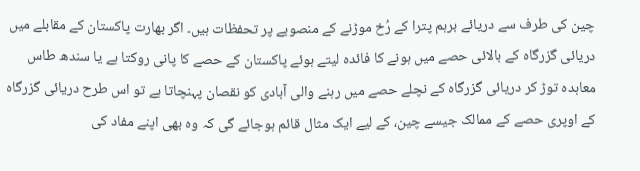چین کی طرف سے دریائے برہم پترا کے رُخ موڑنے کے منصوبے پر تحفظات ہیں۔ اگر بھارت پاکستان کے مقابلے میں دریائی گزرگاہ کے بالائی حصے میں ہونے کا فائدہ لیتے ہوئے پاکستان کے حصے کا پانی روکتا ہے یا سندھ طاس معاہدہ توڑ کر دریائی گزرگاہ کے نچلے حصے میں رہنے والی آبادی کو نقصان پہنچاتا ہے تو اس طرح دریائی گزرگاہ کے اوپری حصے کے ممالک جیسے چین، کے لیے ایک مثال قائم ہوجائے گی کہ وہ بھی اپنے مفاد کی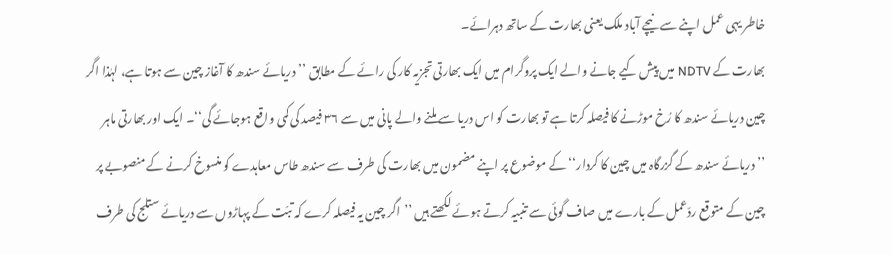خاطر یہی عمل اپنے سے نیچے آباد ملک یعنی بھارت کے ساتھ دہرائے۔
بھارت کے NDTV میں پیش کیے جانے والے ایک پروگرام میں ایک بھارتی تجزیہ کار کی رائے کے مطابق ’’دریائے سندھ کا آغاز چین سے ہوتا ہے، لہٰذا اگر چین دریائے سندھ کا رُخ موڑنے کا فیصلہ کرتا ہے تو بھارت کو اس دریا سے ملنے والے پانی میں سے ۳۶ فیصد کی کمی واقع ہوجائے گی‘‘۔ ایک اور بھارتی ماہر ’’دریائے سندھ کے گزرگاہ میں چین کا کردار‘‘ کے موضوع پر اپنے مضمون میں بھارت کی طرف سے سندھ طاس معاہدے کو منسوخ کرنے کے منصوبے پر چین کے متوقع ردّعمل کے بارے میں صاف گوئی سے تنبیہ کرتے ہوئے لکھتے ہیں ’’اگر چین یہ فیصلہ کرے کہ تبّت کے پہاڑوں سے دریائے ستلج کی طرف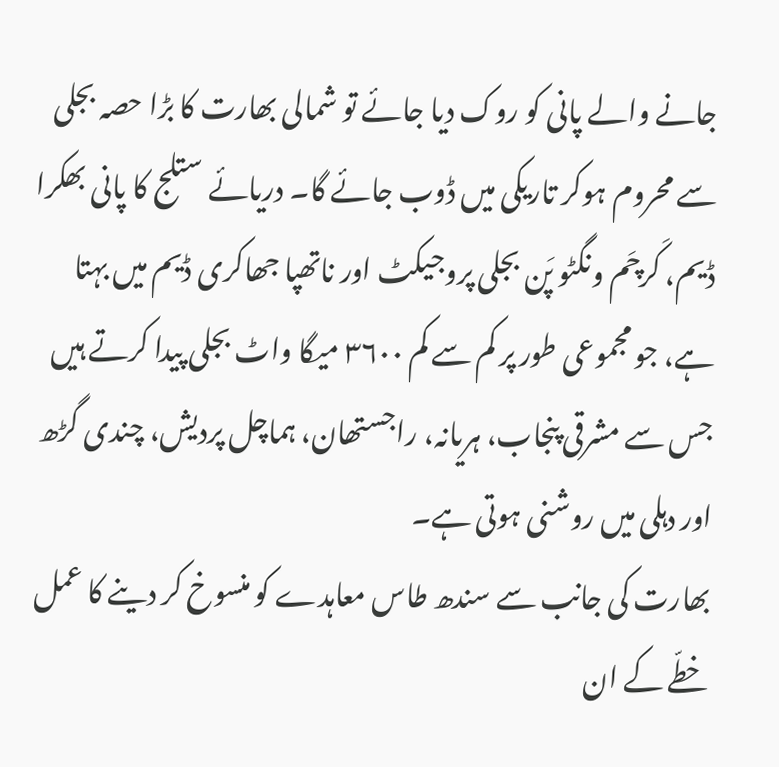جانے والے پانی کو روک دیا جائے تو شمالی بھارت کا بڑا حصہ بجلی سے محروم ہوکر تاریکی میں ڈوب جائے گا۔ دریائے ستلج کا پانی بھکرا ڈیم، کَرچَم ونگٹو پَن بجلی پروجیکٹ اور ناتھپا جھاکری ڈیم میں بہتا ہے، جو مجموعی طور پر کم سے کم ۳۶۰۰ میگا واٹ بجلی پیدا کرتے ہیں جس سے مشرقی پنجاب، ہریانہ، راجستھان، ہماچل پردیش، چندی گڑھ اور دہلی میں روشنی ہوتی ہے۔
بھارت کی جانب سے سندھ طاس معاہدے کو منسوخ کر دینے کا عمل خطّے کے ان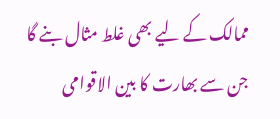ممالک کے لیے بھی غلط مثال بنے گا جن سے بھارت کا بین الاقوامی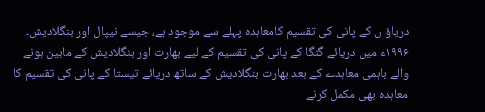دریاؤ ں کے پانی کی تقسیم کامعاہدہ پہلے سے موجود ہے، جیسے نیپال اور بنگلادیش۔ ۱۹۹۶ء میں دریائے گنگا کے پانی کی تقسیم کے لیے بھارت اور بنگلادیش کے مابین ہونے والے باہمی معاہدے کے بعد بھارت بنگلادیش کے ساتھ دریائے تیستا کے پانی کی تقسیم کا معاہدہ بھی مکمل کرنے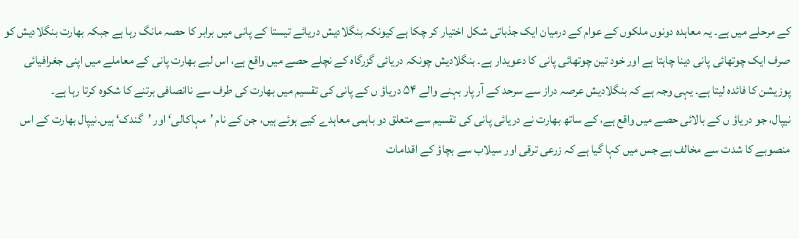کے مرحلے میں ہے۔ یہ معاہدہ دونوں ملکوں کے عوام کے درمیان ایک جذباتی شکل اختیار کر چکا ہے کیونکہ بنگلادیش دریائے تیستا کے پانی میں برابر کا حصہ مانگ رہا ہے جبکہ بھارت بنگلادیش کو صرف ایک چوتھائی پانی دینا چاہتا ہے اور خود تین چوتھائی پانی کا دعویدار ہے۔ بنگلادیش چونکہ دریائی گزرگاہ کے نچلے حصے میں واقع ہے، اس لیے بھارت پانی کے معاملے میں اپنی جغرافیائی پوزیشن کا فائدہ لیتا ہے۔ یہی وجہ ہے کہ بنگلادیش عرصہ دراز سے سرحد کے آر پار بہنے والے ۵۴ دریاؤ ں کے پانی کی تقسیم میں بھارت کی طرف سے ناانصافی برتنے کا شکوہ کرتا رہا ہے۔
نیپال، جو دریاؤ ں کے بالائی حصے میں واقع ہے، کے ساتھ بھارت نے دریائی پانی کی تقسیم سے متعلق دو باہمی معاہدے کیے ہوئے ہیں، جن کے نام ’مہاکالی‘ اور ’گندک‘ ہیں۔نیپال بھارت کے اس منصوبے کا شدت سے مخالف ہے جس میں کہا گیا ہے کہ زرعی ترقی اور سیلاب سے بچاؤ کے اقدامات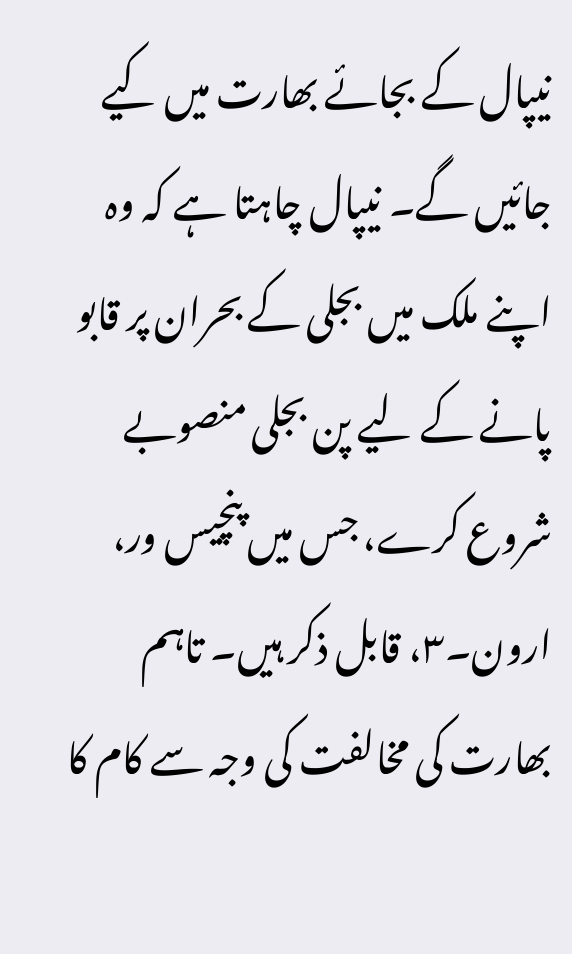نیپال کے بجائے بھارت میں کیے جائیں گے۔ نیپال چاہتا ہے کہ وہ اپنے ملک میں بجلی کے بحران پر قابو پانے کے لیے پن بجلی منصوبے شروع کرے، جس میں پنچیس ور، ارون۔۳، قابل ذکر ہیں۔ تاہم بھارت کی مخالفت کی وجہ سے کام کا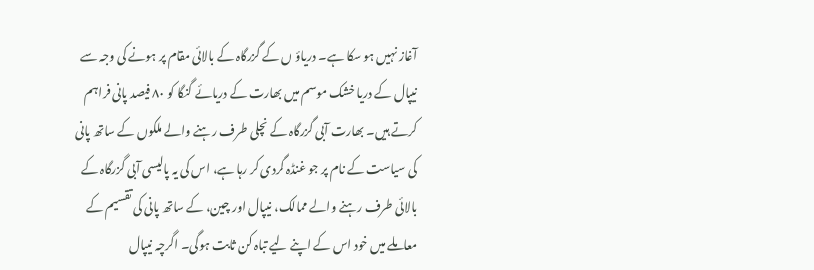آغاز نہیں ہو سکا ہے۔ دریاؤ ں کے گزرگاہ کے بالائی مقام پر ہونے کی وجہ سے نیپال کے دریا خشک موسم میں بھارت کے دریائے گنگا کو ۸۰ فیصد پانی فراہم کرتے ہیں۔ بھارت آبی گزرگاہ کے نچلی طرف رہنے والے ملکوں کے ساتھ پانی کی سیاست کے نام پر جو غنڈہ گردی کر رہا ہے، اس کی یہ پالیسی آبی گزرگاہ کے بالائی طرف رہنے والے ممالک، نیپال اور چین، کے ساتھ پانی کی تقسیم کے معاملے میں خود اس کے اپنے لیے تباہ کن ثابت ہوگی۔ اگرچہ نیپال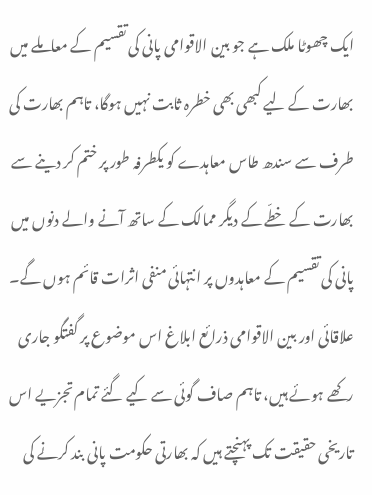ایک چھوٹا ملک ہے جو بین الاقوامی پانی کی تقسیم کے معاملے میں بھارت کے لیے کبھی بھی خطرہ ثابت نہیں ہوگا، تاہم بھارت کی طرف سے سندھ طاس معاہدے کو یکطرفہ طور پر ختم کر دینے سے بھارت کے خطّے کے دیگر ممالک کے ساتھ آنے والے دنوں میں پانی کی تقسیم کے معاہدوں پر انتہائی منفی اثرات قائم ہوں گے۔
علاقائی اور بین الاقوامی ذرائع ابلاغ اس موضوع پر گفتگو جاری رکھے ہوئے ہیں، تاہم صاف گوئی سے کیے گئے تمام تجزیے اس تاریخی حقیقت تک پہنچتے ہیں کہ بھارتی حکومت پانی بند کرنے کی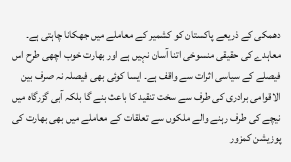دھمکی کے ذریعے پاکستان کو کشمیر کے معاملے میں جھکانا چاہتی ہے۔ معاہدے کی حقیقی منسوخی اتنا آسان نہیں ہے اور بھارت خوب اچھی طرح اس فیصلے کے سیاسی اثرات سے واقف ہے۔ ایسا کوئی بھی فیصلہ نہ صرف بین الاقوامی برادری کی طرف سے سخت تنقید کا باعث بنے گا بلکہ آبی گزرگاہ میں نیچے کی طرف رہنے والے ملکوں سے تعلقات کے معاملے میں بھی بھارت کی پوزیشن کمزور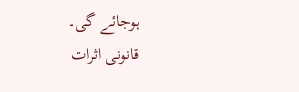ہوجائے گی۔
قانونی اثرات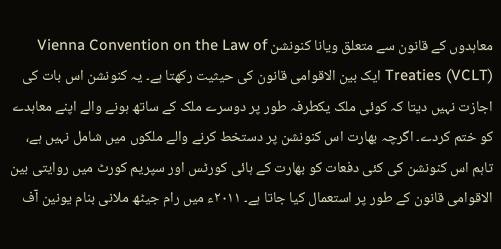معاہدوں کے قانون سے متعلق ویانا کنونشن Vienna Convention on the Law of Treaties (VCLT) ایک بین الاقوامی قانون کی حیثیت رکھتا ہے۔ یہ کنونشن اس بات کی اجازت نہیں دیتا کہ کوئی ملک یکطرفہ طور پر دوسرے ملک کے ساتھ ہونے والے اپنے معاہدے کو ختم کردے۔ اگرچہ بھارت اس کنونشن پر دستخط کرنے والے ملکوں میں شامل نہیں ہے، تاہم اس کنونشن کی کئی دفعات کو بھارت کے ہائی کورٹس اور سپریم کورٹ میں روایتی بین الاقوامی قانون کے طور پر استعمال کیا جاتا ہے۔ ۲۰۱۱ء میں رام جیٹھ ملانی بنام یونین آف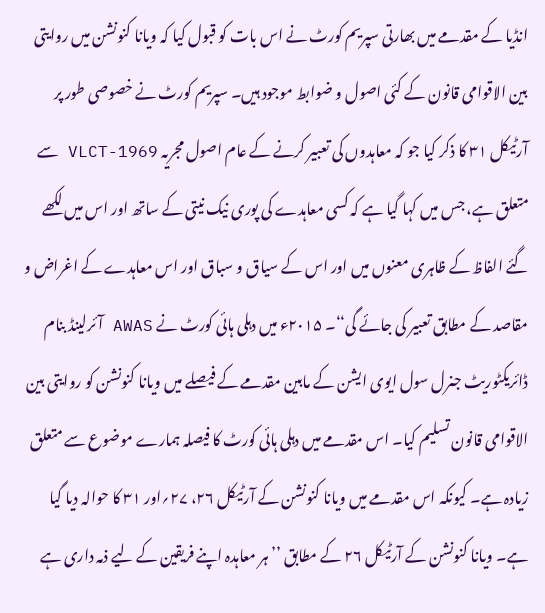انڈیا کے مقدمے میں بھارتی سپریم کورٹ نے اس بات کو قبول کیا کہ ویانا کنونشن میں روایتی بین الاقوامی قانون کے کئی اصول و ضوابط موجود ہیں۔ سپریم کورٹ نے خصوصی طور پر آرٹیکل ۳۱ کا ذکر کیا جو کہ معاہدوں کی تعبیر کرنے کے عام اصول مجریہ VLCT-1969 سے متعلق ہے، جس میں کہا گیا ہے کہ کسی معاہدے کی پوری نیک نیتی کے ساتھ اور اس میں لکھے گئے الفاظ کے ظاہری معنوں میں اور اس کے سیاق و سباق اور اس معاہدے کے اغراض و مقاصد کے مطابق تعبیر کی جائے گی‘‘۔ ۲۰۱۵ء میں دہلی ہائی کورٹ نے AWAS آئرلینڈ بنام ڈائریکٹوریٹ جنرل سول ایوی ایشن کے مابین مقدمے کے فیصلے میں ویانا کنونشن کو روایتی بین الاقوامی قانون تسلیم کیا۔ اس مقدمے میں دہلی ہائی کورٹ کا فیصلہ ہمارے موضوع سے متعلق زیادہ ہے۔ کیونکہ اس مقدمے میں ویانا کنونشن کے آرٹیکل ۲۶، ۲۷؍اور ۳۱ کا حوالہ دیا گیا ہے۔ ویانا کنونشن کے آرٹیکل ۲۶ کے مطابق ’’ہر معاہدہ اپنے فریقین کے لیے ذمہ داری ہے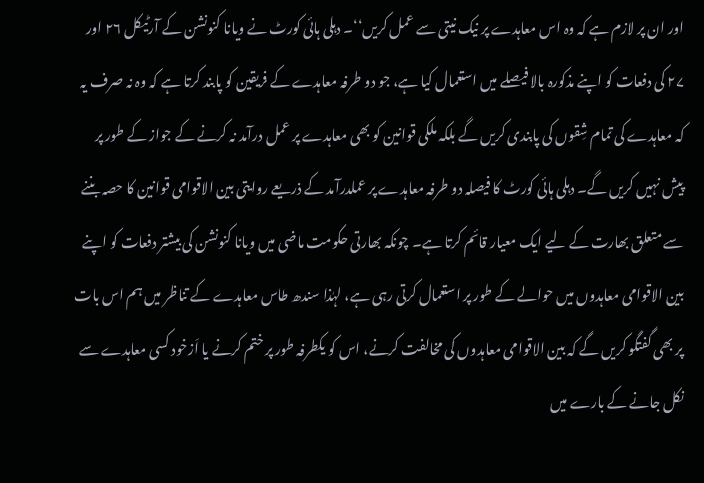اور ان پر لازم ہے کہ وہ اس معاہدے پر نیک نیتی سے عمل کریں‘‘۔ دہلی ہائی کورٹ نے ویانا کنونشن کے آرٹیکل ۲۶ اور ۲۷ کی دفعات کو اپنے مذکورہ بالا فیصلے میں استعمال کیا ہے، جو دو طرفہ معاہدے کے فریقین کو پابند کرتا ہے کہ وہ نہ صرف یہ کہ معاہدے کی تمام شِقوں کی پابندی کریں گے بلکہ ملکی قوانین کو بھی معاہدے پر عمل درآمد نہ کرنے کے جواز کے طور پر پیش نہیں کریں گے۔ دہلی ہائی کورٹ کا فیصلہ دو طرفہ معاہدے پر عملدرآمد کے ذریعے روایتی بین الاقوامی قوانین کا حصہ بننے سے متعلق بھارت کے لیے ایک معیار قائم کرتا ہے۔ چونکہ بھارتی حکومت ماضی میں ویانا کنونشن کی بیشتر دفعات کو اپنے بین الاقوامی معاہدوں میں حوالے کے طور پر استعمال کرتی رہی ہے، لہٰذا سندھ طاس معاہدے کے تناظر میں ہم اس بات پر بھی گفتگو کریں گے کہ بین الاقوامی معاہدوں کی مخالفت کرنے، اس کو یکطرفہ طور پر ختم کرنے یا اَزخود کسی معاہدے سے نکل جانے کے بارے میں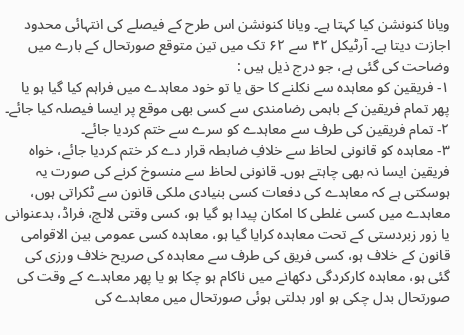ویانا کنونشن کیا کہتا ہے۔ ویانا کنونشن اس طرح کے فیصلے کی انتہائی محدود اجازت دیتا ہے۔ آرٹیکل ۴۲ سے ۶۲ تک میں تین متوقع صورتحال کے بارے میں وضاحت کی گئی ہے، جو درج ذیل ہیں :
۱- فریقین کو معاہدہ سے نکلنے کا حق یا تو خود معاہدے میں فراہم کیا گیا ہو یا پھر تمام فریقین کے باہمی رضامندی سے کسی بھی موقع پر ایسا فیصلہ کیا جائے۔
۲- تمام فریقین کی طرف سے معاہدے کو سرے سے ختم کردیا جائے۔
۳- معاہدہ کو قانونی لحاظ سے خلافِ ضابطہ قرار دے کر ختم کردیا جائے، خواہ فریقین ایسا نہ بھی چاہتے ہوں۔ قانونی لحاظ سے منسوخ کرنے کی صورت یہ ہوسکتی ہے کہ معاہدے کی دفعات کسی بنیادی ملکی قانون سے ٹکراتی ہوں، معاہدے میں کسی غلطی کا امکان پیدا ہو گیا ہو، کسی وقتی لالچ، فراڈ، بدعنوانی یا زور زبردستی کے تحت معاہدہ کرایا گیا ہو، معاہدہ کسی عمومی بین الاقوامی قانون کے خلاف ہو، کسی فریق کی طرف سے معاہدہ کی صریح خلاف ورزی کی گئی ہو، معاہدہ کارکردگی دکھانے میں ناکام ہو چکا ہو یا پھر معاہدے کے وقت کی صورتحال بدل چکی ہو اور بدلتی ہوئی صورتحال میں معاہدے کی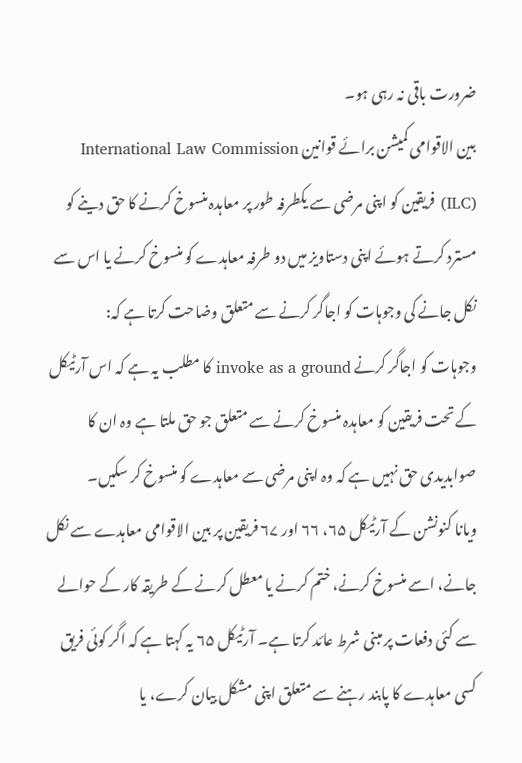ضرورت باقی نہ رہی ہو۔
بین الاقوامی کمیشن برائے قوانین International Law Commission (ILC) فریقین کو اپنی مرضی سے یکطرفہ طور پر معاہدہ منسوخ کرنے کا حق دینے کو مسترد کرتے ہوئے اپنی دستاویز میں دو طرفہ معاہدے کو منسوخ کرنے یا اس سے نکل جانے کی وجوہات کو اجاگر کرنے سے متعلق وضاحت کرتا ہے کہ:
وجوہات کو اجاگر کرنے invoke as a ground کا مطلب یہ ہے کہ اس آرٹیکل کے تحت فریقین کو معاہدہ منسوخ کرنے سے متعلق جو حق ملتا ہے وہ ان کا صوابدیدی حق نہیں ہے کہ وہ اپنی مرضی سے معاہدے کو منسوخ کر سکیں۔
ویانا کنونشن کے آرٹیکل ۶۵، ۶۶ اور ۶۷ فریقین پر بین الاقوامی معاہدے سے نکل جانے، اسے منسوخ کرنے، ختم کرنے یا معطل کرنے کے طریقہ کار کے حوالے سے کئی دفعات پر مبنی شرط عائد کرتا ہے۔ آرٹیکل ۶۵ یہ کہتا ہے کہ اگر کوئی فریق کسی معاہدے کا پابند رہنے سے متعلق اپنی مشکل بیان کرے، یا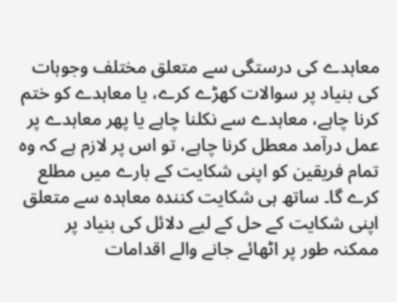معاہدے کی درستگی سے متعلق مختلف وجوہات کی بنیاد پر سوالات کھڑے کرے، یا معاہدے کو ختم کرنا چاہے، معاہدے سے نکلنا چاہے یا پھر معاہدے پر عمل درآمد معطل کرنا چاہے، تو اس پر لازم ہے کہ وہ تمام فریقین کو اپنی شکایت کے بارے میں مطلع کرے گا۔ ساتھ ہی شکایت کنندہ معاہدہ سے متعلق اپنی شکایت کے حل کے لیے دلائل کی بنیاد پر ممکنہ طور پر اٹھائے جانے والے اقدامات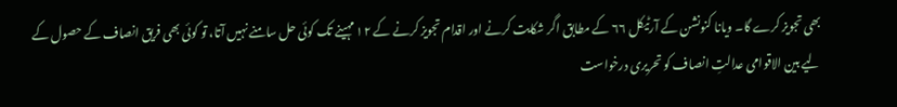بھی تجویز کرے گا۔ ویانا کنونشن کے آرٹیکل ۶۶ کے مطابق اگر شکایت کرنے اور اقدام تجویز کرنے کے ۱۲ مہینے تک کوئی حل سامنے نہیں آتا، تو کوئی بھی فریق انصاف کے حصول کے لیے بین الاقوامی عدالتِ انصاف کو تحریری درخواست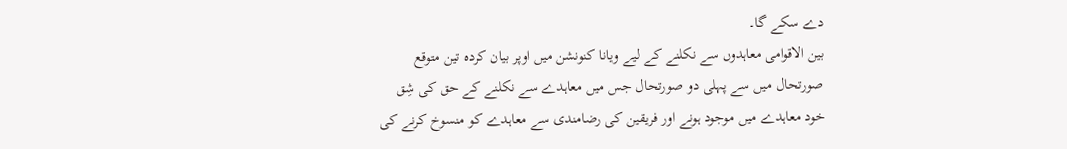دے سکے گا۔
بین الاقوامی معاہدوں سے نکلنے کے لیے ویانا کنونشن میں اوپر بیان کردہ تین متوقع صورتحال میں سے پہلی دو صورتحال جس میں معاہدے سے نکلنے کے حق کی شِق خود معاہدے میں موجود ہونے اور فریقین کی رضامندی سے معاہدے کو منسوخ کرنے کی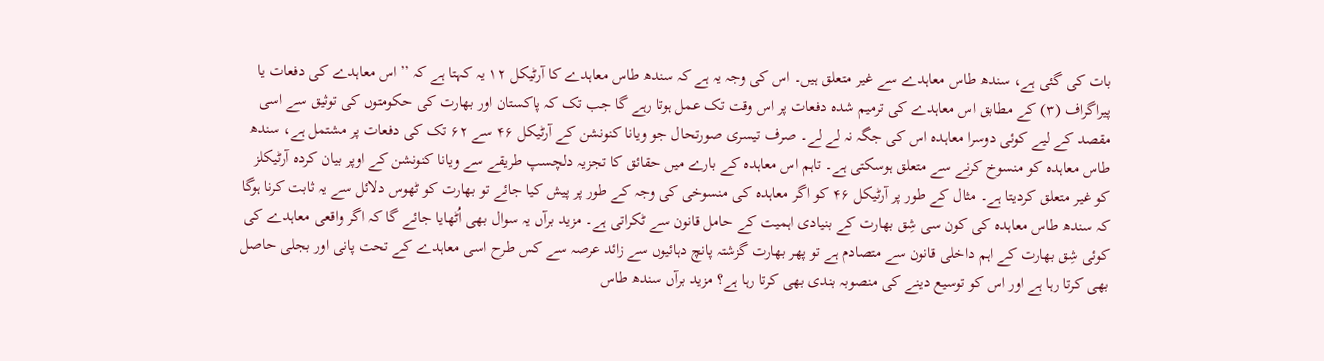بات کی گئی ہے، سندھ طاس معاہدے سے غیر متعلق ہیں۔ اس کی وجہ یہ ہے کہ سندھ طاس معاہدے کا آرٹیکل ۱۲ یہ کہتا ہے کہ ’’اس معاہدے کی دفعات یا پیراگراف (۳) کے مطابق اس معاہدے کی ترمیم شدہ دفعات پر اس وقت تک عمل ہوتا رہے گا جب تک کہ پاکستان اور بھارت کی حکومتوں کی توثیق سے اسی مقصد کے لیے کوئی دوسرا معاہدہ اس کی جگہ نہ لے لے۔ صرف تیسری صورتحال جو ویانا کنونشن کے آرٹیکل ۴۶ سے ۶۲ تک کی دفعات پر مشتمل ہے، سندھ طاس معاہدہ کو منسوخ کرنے سے متعلق ہوسکتی ہے۔ تاہم اس معاہدہ کے بارے میں حقائق کا تجزیہ دلچسپ طریقے سے ویانا کنونشن کے اوپر بیان کردہ آرٹیکلز کو غیر متعلق کردیتا ہے۔ مثال کے طور پر آرٹیکل ۴۶ کو اگر معاہدہ کی منسوخی کی وجہ کے طور پر پیش کیا جائے تو بھارت کو ٹھوس دلائل سے یہ ثابت کرنا ہوگا کہ سندھ طاس معاہدہ کی کون سی شِق بھارت کے بنیادی اہمیت کے حامل قانون سے ٹکراتی ہے۔ مزید برآں یہ سوال بھی اُٹھایا جائے گا کہ اگر واقعی معاہدے کی کوئی شِق بھارت کے اہم داخلی قانون سے متصادم ہے تو پھر بھارت گزشتہ پانچ دہائیوں سے زائد عرصہ سے کس طرح اسی معاہدے کے تحت پانی اور بجلی حاصل بھی کرتا رہا ہے اور اس کو توسیع دینے کی منصوبہ بندی بھی کرتا رہا ہے؟ مزید برآں سندھ طاس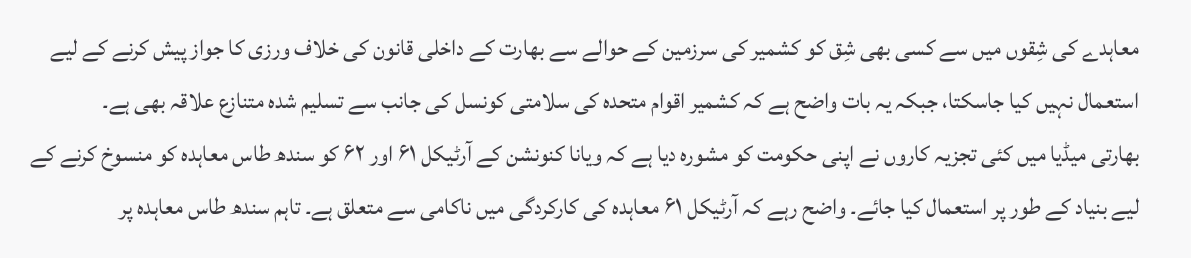معاہدے کی شِقوں میں سے کسی بھی شِق کو کشمیر کی سرزمین کے حوالے سے بھارت کے داخلی قانون کی خلاف ورزی کا جواز پیش کرنے کے لیے استعمال نہیں کیا جاسکتا، جبکہ یہ بات واضح ہے کہ کشمیر اقوام متحدہ کی سلامتی کونسل کی جانب سے تسلیم شدہ متنازع علاقہ بھی ہے۔
بھارتی میڈیا میں کئی تجزیہ کاروں نے اپنی حکومت کو مشورہ دیا ہے کہ ویانا کنونشن کے آرٹیکل ۶۱ اور ۶۲ کو سندھ طاس معاہدہ کو منسوخ کرنے کے لیے بنیاد کے طور پر استعمال کیا جائے۔ واضح رہے کہ آرٹیکل ۶۱ معاہدہ کی کارکردگی میں ناکامی سے متعلق ہے۔ تاہم سندھ طاس معاہدہ پر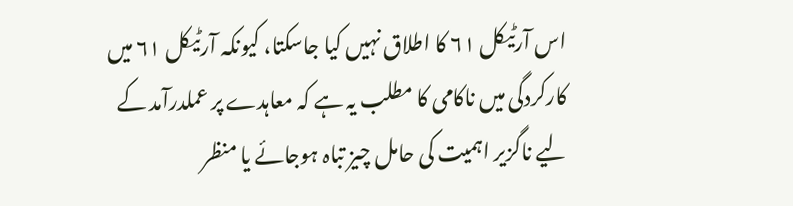اس آرٹیکل ۶۱ کا اطلاق نہیں کیا جاسکتا، کیونکہ آرٹیکل ۶۱ میں کارکردگی میں ناکامی کا مطلب یہ ہے کہ معاہدے پر عملدرآمد کے لیے ناگزیر اہمیت کی حامل چیز تباہ ہوجائے یا منظر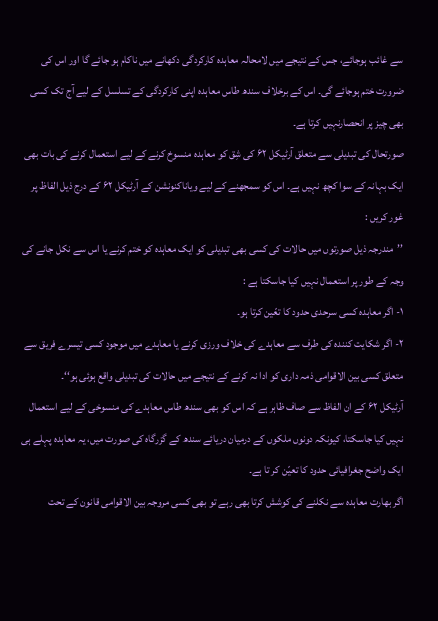سے غائب ہوجائے، جس کے نتیجے میں لامحالہ معاہدہ کارکردگی دکھانے میں ناکام ہو جائے گا اور اس کی ضرورت ختم ہوجائے گی۔ اس کے برخلاف سندھ طاس معاہدہ اپنی کارکردگی کے تسلسل کے لیے آج تک کسی بھی چیز پر انحصارنہیں کرتا ہے۔
صورتحال کی تبدیلی سے متعلق آرٹیکل ۶۲ کی شِق کو معاہدہ منسوخ کرنے کے لیے استعمال کرنے کی بات بھی ایک بہانہ کے سوا کچھ نہیں ہے۔ اس کو سمجھنے کے لیے ویاناکنونشن کے آرٹیکل ۶۲ کے درج ذیل الفاظ پر غور کریں :
’’مندرجہ ذیل صورتوں میں حالات کی کسی بھی تبدیلی کو ایک معاہدہ کو ختم کرنے یا اس سے نکل جانے کی وجہ کے طور پر استعمال نہیں کیا جاسکتا ہے :
۱- اگر معاہدہ کسی سرحدی حدود کا تعّین کرتا ہو۔
۲- اگر شکایت کنندہ کی طرف سے معاہدے کی خلاف ورزی کرنے یا معاہدے میں موجود کسی تیسرے فریق سے متعلق کسی بین الاقوامی ذمہ داری کو ادا نہ کرنے کے نتیجے میں حالات کی تبدیلی واقع ہوئی ہو‘‘۔
آرٹیکل ۶۲ کے ان الفاظ سے صاف ظاہر ہے کہ اس کو بھی سندھ طاس معاہدے کی منسوخی کے لیے استعمال نہیں کیا جاسکتا، کیونکہ دونوں ملکوں کے درمیان دریائے سندھ کے گزرگاہ کی صورت میں، یہ معاہدہ پہلے ہی ایک واضح جغرافیائی حدود کا تعیّن کر تا ہے۔
اگر بھارت معاہدہ سے نکلنے کی کوشش کرتا بھی رہے تو بھی کسی مروجہ بین الاقوامی قانون کے تحت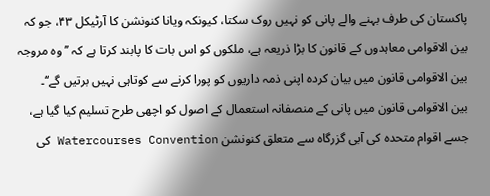پاکستان کی طرف بہنے والے پانی کو نہیں روک سکتا، کیونکہ ویانا کنونشن کا آرٹیکل ۴۳، جو کہ بین الاقوامی معاہدوں کے قانون کا بڑا ذریعہ ہے، ملکوں کو اس بات کا پابند کرتا ہے کہ ’’وہ مروجہ بین الاقوامی قانون میں بیان کردہ اپنی ذمہ داریوں کو پورا کرنے سے کوتاہی نہیں برتیں گے‘‘۔
بین الاقوامی قانون میں پانی کے منصفانہ استعمال کے اصول کو اچھی طرح تسلیم کیا گیا ہے، جسے اقوام متحدہ کی آبی گزرگاہ سے متعلق کنونشن Watercourses Convention کی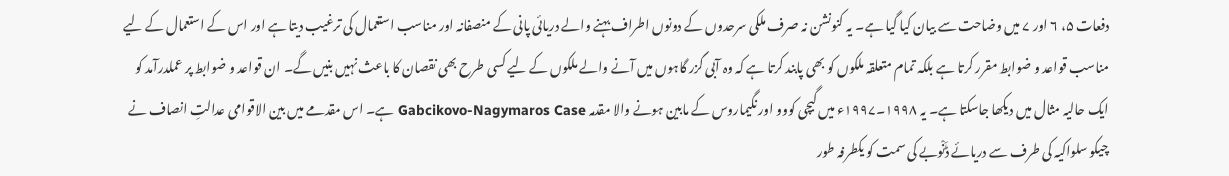دفعات ۵، ۶ اور ۷ میں وضاحت سے بیان کیا گیا ہے۔ یہ کنونشن نہ صرف ملکی سرحدوں کے دونوں اطراف بہنے والے دریائی پانی کے منصفانہ اور مناسب استعمال کی ترغیب دیتا ہے اور اس کے استعمال کے لیے مناسب قواعد و ضوابط مقرر کرتا ہے بلکہ تمام متعلقہ ملکوں کو بھی پابند کرتا ہے کہ وہ آبی گزر گاہوں میں آنے والے ملکوں کے لیے کسی طرح بھی نقصان کا باعث نہیں بنیں گے۔ ان قواعد و ضوابط پر عملدرآمد کو ایک حالیہ مثال میں دیکھا جاسکتا ہے۔ یہ ۱۹۹۸۔۱۹۹۷ء میں گبچی کووو اور نگیماروس کے مابین ہونے والا مقدمہ Gabcikovo-Nagymaros Case ہے۔ اس مقدمے میں بین الاقوامی عدالتِ انصاف نے چیکو سلواکیہ کی طرف سے دریائے ڈَنْوبے کی سمت کو یکطرفہ طور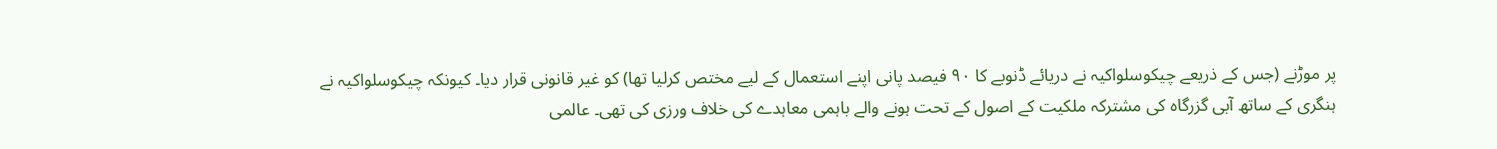پر موڑنے (جس کے ذریعے چیکوسلواکیہ نے دریائے ڈنوبے کا ۹۰ فیصد پانی اپنے استعمال کے لیے مختص کرلیا تھا) کو غیر قانونی قرار دیا۔ کیونکہ چیکوسلواکیہ نے ہنگری کے ساتھ آبی گزرگاہ کی مشترکہ ملکیت کے اصول کے تحت ہونے والے باہمی معاہدے کی خلاف ورزی کی تھی۔ عالمی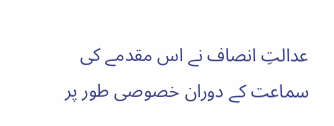عدالتِ انصاف نے اس مقدمے کی سماعت کے دوران خصوصی طور پر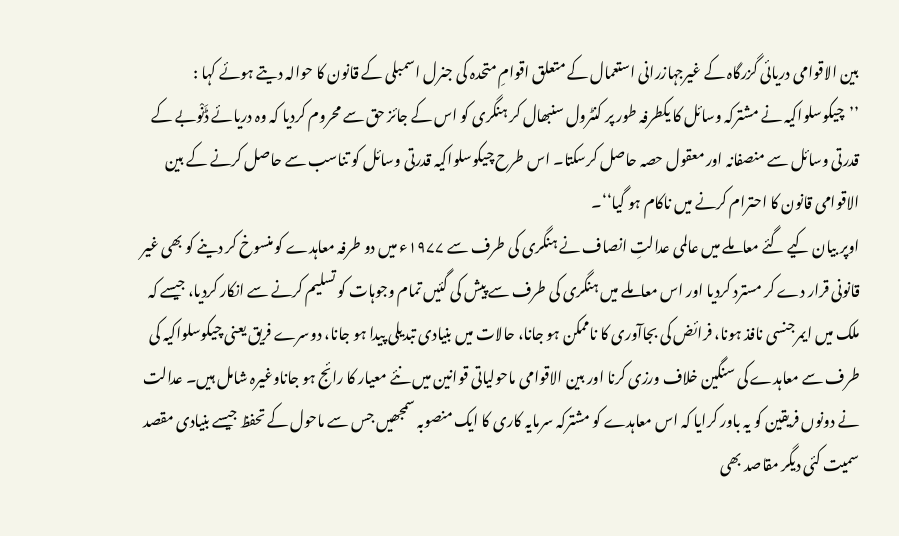بین الاقوامی دریائی گزرگاہ کے غیرجہازرانی استعمال کے متعلق اقوامِ متحدہ کی جنرل اسمبلی کے قانون کا حوالہ دیتے ہوئے کہا :
’’چیکوسلواکیہ نے مشترکہ وسائل کا یکطرفہ طور پر کنٹرول سنبھال کر ہنگری کو اس کے جائز حق سے محروم کردیا کہ وہ دریائے ڈَنْوبے کے قدرتی وسائل سے منصفانہ اور معقول حصہ حاصل کرسکتا۔ اس طرح چیکوسلواکیہ قدرتی وسائل کو تناسب سے حاصل کرنے کے بین الاقوامی قانون کا احترام کرنے میں ناکام ہو گیا‘‘۔
اوپر بیان کیے گئے معاملے میں عالمی عدالتِ انصاف نے ہنگری کی طرف سے ۱۹۷۷ء میں دو طرفہ معاہدے کو منسوخ کر دینے کو بھی غیر قانونی قرار دے کر مسترد کردیا اور اس معاملے میں ہنگری کی طرف سے پیش کی گئیں تمام وجوہات کو تسلیم کرنے سے انکار کردیا، جیسے کہ ملک میں ایمرجنسی نافذ ہونا، فرائض کی بجاآوری کا ناممکن ہو جانا، حالات میں بنیادی تبدیلی پیدا ہو جانا، دوسرے فریق یعنی چیکوسلواکیہ کی طرف سے معاہدے کی سنگین خلاف ورزی کرنا اور بین الاقوامی ماحولیاتی قوانین میں نئے معیار کا رائج ہو جاناوغیرہ شامل ہیں۔ عدالت نے دونوں فریقین کو یہ باور کرایا کہ اس معاہدے کو مشترکہ سرمایہ کاری کا ایک منصوبہ سمجھیں جس سے ماحول کے تحفظ جیسے بنیادی مقصد سمیت کئی دیگر مقاصد بھی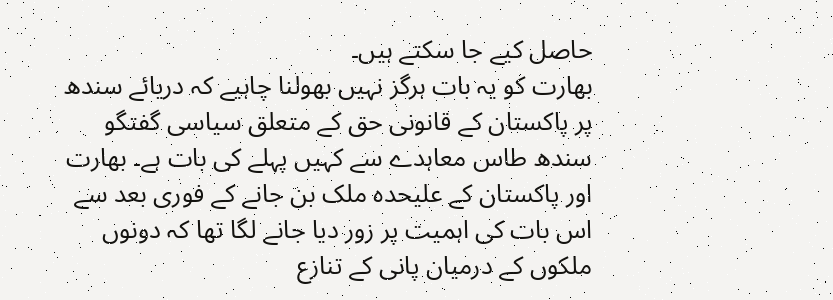حاصل کیے جا سکتے ہیں۔
بھارت کو یہ بات ہرگز نہیں بھولنا چاہیے کہ دریائے سندھ پر پاکستان کے قانونی حق کے متعلق سیاسی گفتگو سندھ طاس معاہدے سے کہیں پہلے کی بات ہے۔ بھارت اور پاکستان کے علیحدہ ملک بن جانے کے فوری بعد سے اس بات کی اہمیت پر زور دیا جانے لگا تھا کہ دونوں ملکوں کے درمیان پانی کے تنازع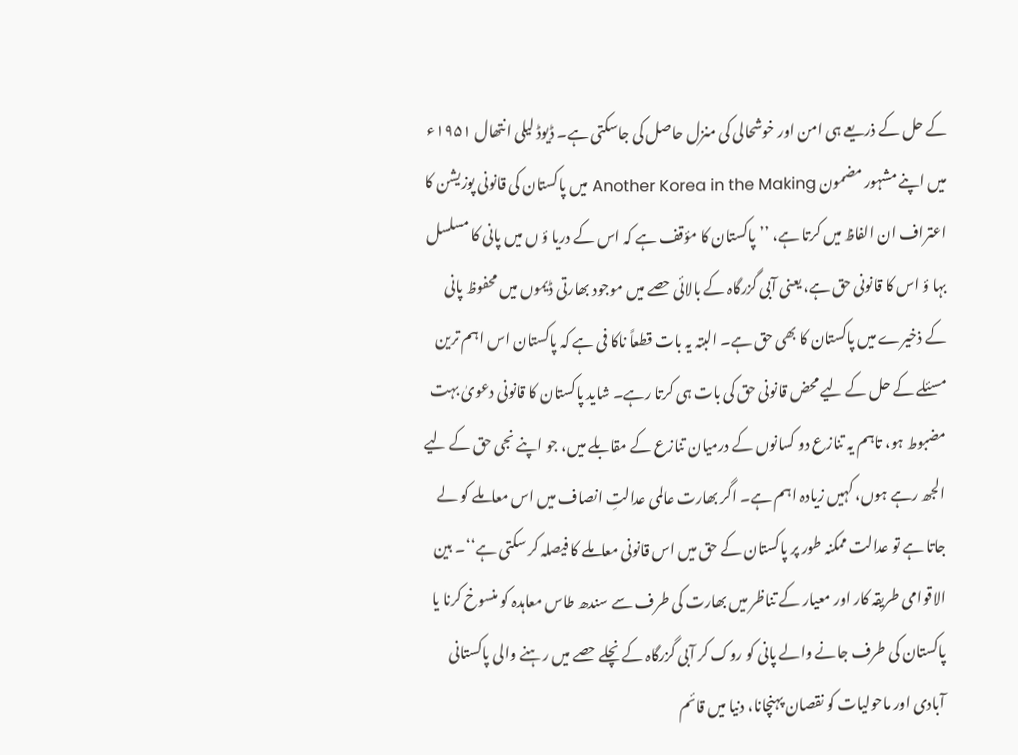کے حل کے ذریعے ہی امن اور خوشحالی کی منزل حاصل کی جاسکتی ہے۔ ڈیوڈ لیلی انتھال ۱۹۵۱ء میں اپنے مشہور مضمون Another Korea in the Making میں پاکستان کی قانونی پوزیشن کا اعتراف ان الفاظ میں کرتا ہے، ’’پاکستان کا مؤقف ہے کہ اس کے دریا ؤ ں میں پانی کا مسلسل بہا ؤ اس کا قانونی حق ہے، یعنی آبی گزرگاہ کے بالائی حصے میں موجود بھارتی ڈیموں میں محفوظ پانی کے ذخیرے میں پاکستان کا بھی حق ہے۔ البتہ یہ بات قطعاً ناکا فی ہے کہ پاکستان اس اہم ترین مسئلے کے حل کے لیے محض قانونی حق کی بات ہی کرتا رہے۔ شاید پاکستان کا قانونی دعویٰ بہت مضبوط ہو، تاہم یہ تنازع دو کسانوں کے درمیان تنازع کے مقابلے میں، جو اپنے نجی حق کے لیے الجھ رہے ہوں، کہیں زیادہ اہم ہے۔ اگر بھارت عالمی عدالتِ انصاف میں اس معاملے کو لے جاتا ہے تو عدالت ممکنہ طور پر پاکستان کے حق میں اس قانونی معاملے کا فیصلہ کر سکتی ہے‘‘۔ بین الاقوامی طریقہ کار اور معیار کے تناظر میں بھارت کی طرف سے سندھ طاس معاہدہ کو منسوخ کرنا یا پاکستان کی طرف جانے والے پانی کو روک کر آبی گزرگاہ کے نچلے حصے میں رہنے والی پاکستانی آبادی اور ماحولیات کو نقصان پہنچانا، دنیا میں قائم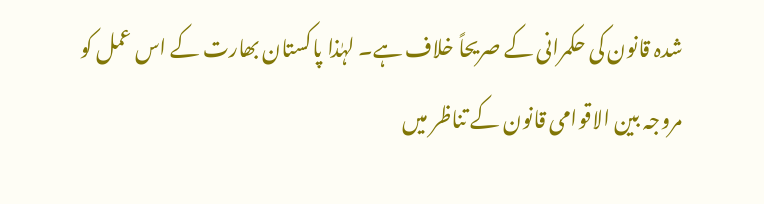شدہ قانون کی حکمرانی کے صریحاً خلاف ہے۔ لہٰذا پاکستان بھارت کے اس عمل کو مروجہ بین الاقوامی قانون کے تناظر میں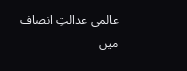عالمی عدالتِ انصاف میں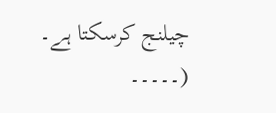چیلنج کرسکتا ہے۔
(۔۔۔۔۔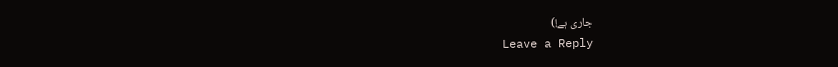جاری ہے!)
Leave a Reply